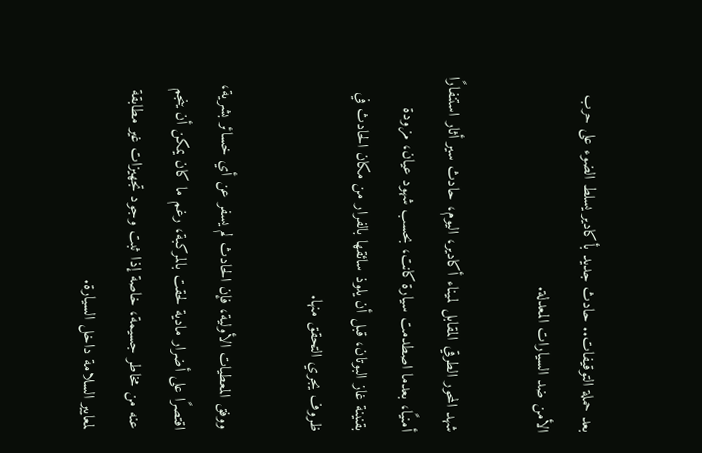بعد حملة التوقيفات.. حادث جديد بأكادير يسلط الضوء على حرب الأمن ضد السيارات المعدلة.

شهد المحور الطرقي المقابل لميناء أكادير، اليوم، حادث سير أثار استنفارًا أمنيًا، بعدما اصطدمت سيارة كانت، بحسب شهود عيان، مزودة بقنينة غاز البوتان، قبل أن يلوذ سائقها بالفرار من مكان الحادث في ظروف يجري التحقق منها.

ووفق المعطيات الأولية، فإن الحادث لم يسفر عن أي خسائر بشرية، اقتصرًا على أضرار مادية لحقت بالمركبة، رغم ما كان يمكن أن ينجم عنه من مخاطر جسيمة، خاصة إذا ثبت وجود تجهيزات غير مطابقة لمعايير السلامة داخل السيارة.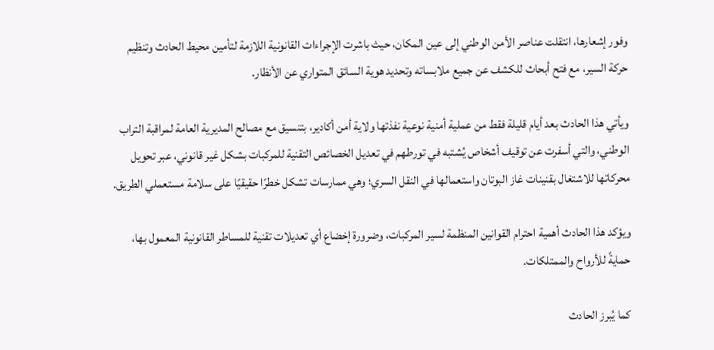وفور إشعارها، انتقلت عناصر الأمن الوطني إلى عين المكان، حيث باشرت الإجراءات القانونية اللازمة لتأمين محيط الحادث وتنظيم حركة السير، مع فتح أبحاث للكشف عن جميع ملابساته وتحديد هوية السائق المتواري عن الأنظار.

ويأتي هذا الحادث بعد أيام قليلة فقط من عملية أمنية نوعية نفذتها ولاية أمن أكادير، بتنسيق مع مصالح المديرية العامة لمراقبة التراب الوطني، والتي أسفرت عن توقيف أشخاص يُشتبه في تورطهم في تعديل الخصائص التقنية للمركبات بشكل غير قانوني، عبر تحويل محركاتها للاشتغال بقنينات غاز البوتان واستعمالها في النقل السري؛ وهي ممارسات تشكل خطرًا حقيقيًا على سلامة مستعملي الطريق.

ويؤكد هذا الحادث أهمية احترام القوانين المنظمة لسير المركبات، وضرورة إخضاع أي تعديلات تقنية للمساطر القانونية المعمول بها، حمايةً للأرواح والممتلكات.

كما يُبرز الحادث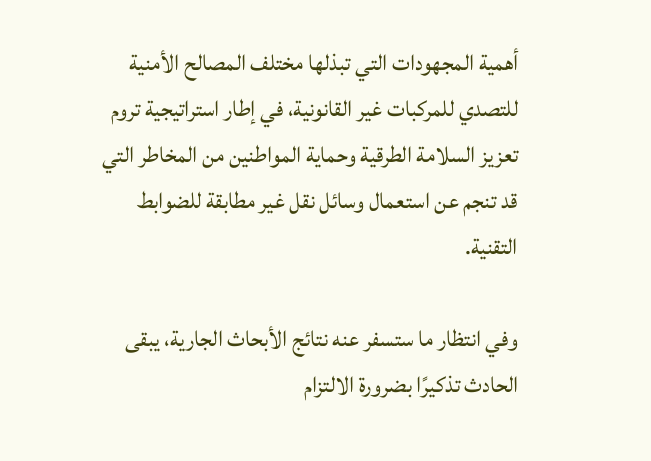أهمية المجهودات التي تبذلها مختلف المصالح الأمنية للتصدي للمركبات غير القانونية، في إطار استراتيجية تروم تعزيز السلامة الطرقية وحماية المواطنين من المخاطر التي قد تنجم عن استعمال وسائل نقل غير مطابقة للضوابط التقنية.

وفي انتظار ما ستسفر عنه نتائج الأبحاث الجارية، يبقى الحادث تذكيرًا بضرورة الالتزام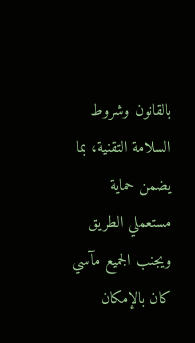بالقانون وشروط السلامة التقنية، بما يضمن حماية مستعملي الطريق ويجنب الجميع مآسي كان بالإمكان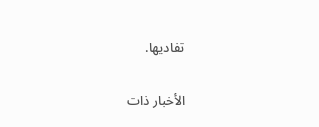تفاديها.

الأخبار ذات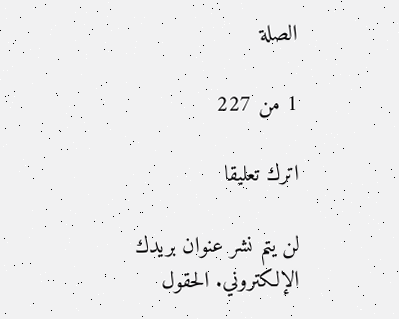الصلة

1 من 227

اترك تعليقا

لن يتم نشر عنوان بريدك الإلكتروني. الحقول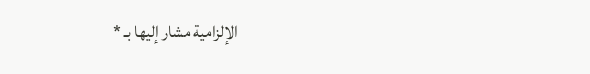الإلزامية مشار إليها بـ *